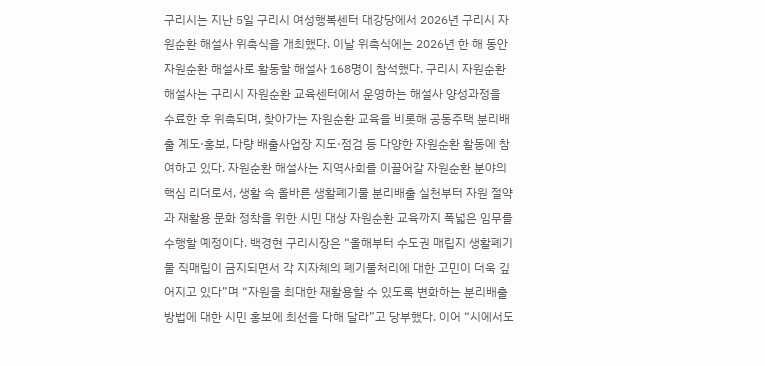구리시는 지난 5일 구리시 여성행복센터 대강당에서 2026년 구리시 자원순환 해설사 위촉식을 개최했다. 이날 위촉식에는 2026년 한 해 동안 자원순환 해설사로 활동할 해설사 168명이 참석했다. 구리시 자원순환 해설사는 구리시 자원순환 교육센터에서 운영하는 해설사 양성과정을 수료한 후 위촉되며, 찾아가는 자원순환 교육을 비롯해 공동주택 분리배출 계도·홍보, 다량 배출사업장 지도·점검 등 다양한 자원순환 활동에 참여하고 있다. 자원순환 해설사는 지역사회를 이끌어갈 자원순환 분야의 핵심 리더로서, 생활 속 올바른 생활폐기물 분리배출 실천부터 자원 절약과 재활용 문화 정착을 위한 시민 대상 자원순환 교육까지 폭넓은 임무를 수행할 예정이다. 백경현 구리시장은 “올해부터 수도권 매립지 생활폐기물 직매립이 금지되면서 각 지자체의 폐기물처리에 대한 고민이 더욱 깊어지고 있다”며 “자원을 최대한 재활용할 수 있도록 변화하는 분리배출 방법에 대한 시민 홍보에 최선을 다해 달라”고 당부했다. 이어 “시에서도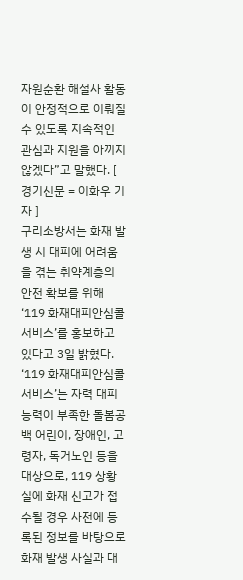자원순환 해설사 활동이 안정적으로 이뤄질 수 있도록 지속적인 관심과 지원을 아끼지 않겠다”고 말했다. [ 경기신문 = 이화우 기자 ]
구리소방서는 화재 발생 시 대피에 어려움을 겪는 취약계층의 안전 확보를 위해 ‘119 화재대피안심콜 서비스’를 홍보하고 있다고 3일 밝혔다. ‘119 화재대피안심콜 서비스’는 자력 대피 능력이 부족한 돌봄공백 어린이, 장애인, 고령자, 독거노인 등을 대상으로, 119 상황실에 화재 신고가 접수될 경우 사전에 등록된 정보를 바탕으로 화재 발생 사실과 대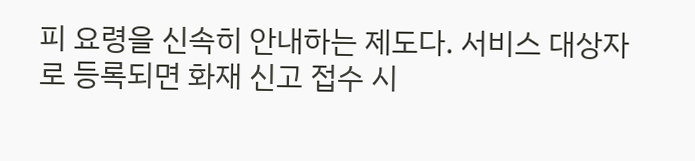피 요령을 신속히 안내하는 제도다. 서비스 대상자로 등록되면 화재 신고 접수 시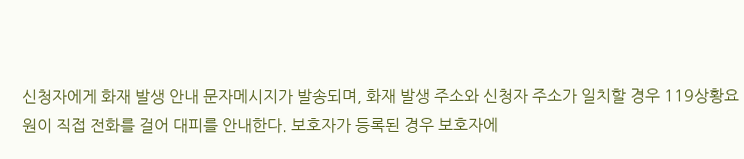신청자에게 화재 발생 안내 문자메시지가 발송되며, 화재 발생 주소와 신청자 주소가 일치할 경우 119상황요원이 직접 전화를 걸어 대피를 안내한다. 보호자가 등록된 경우 보호자에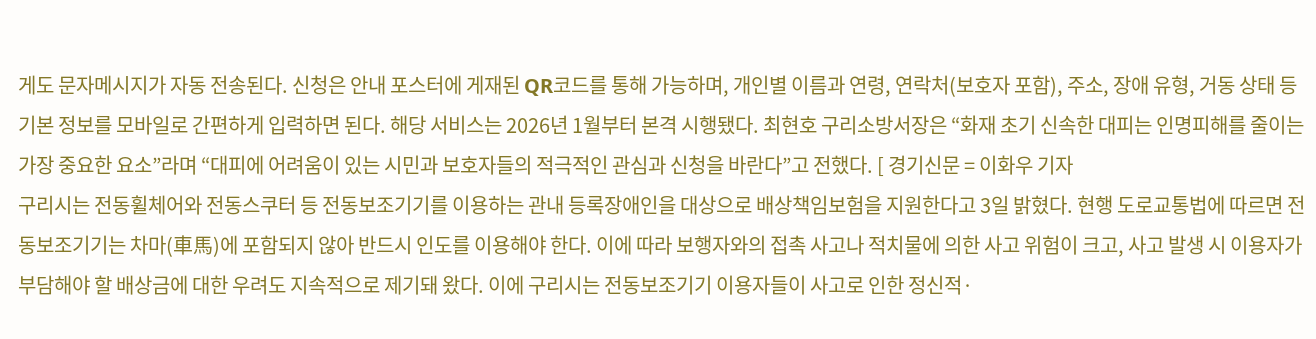게도 문자메시지가 자동 전송된다. 신청은 안내 포스터에 게재된 QR코드를 통해 가능하며, 개인별 이름과 연령, 연락처(보호자 포함), 주소, 장애 유형, 거동 상태 등 기본 정보를 모바일로 간편하게 입력하면 된다. 해당 서비스는 2026년 1월부터 본격 시행됐다. 최현호 구리소방서장은 “화재 초기 신속한 대피는 인명피해를 줄이는 가장 중요한 요소”라며 “대피에 어려움이 있는 시민과 보호자들의 적극적인 관심과 신청을 바란다”고 전했다. [ 경기신문 = 이화우 기자
구리시는 전동휠체어와 전동스쿠터 등 전동보조기기를 이용하는 관내 등록장애인을 대상으로 배상책임보험을 지원한다고 3일 밝혔다. 현행 도로교통법에 따르면 전동보조기기는 차마(車馬)에 포함되지 않아 반드시 인도를 이용해야 한다. 이에 따라 보행자와의 접촉 사고나 적치물에 의한 사고 위험이 크고, 사고 발생 시 이용자가 부담해야 할 배상금에 대한 우려도 지속적으로 제기돼 왔다. 이에 구리시는 전동보조기기 이용자들이 사고로 인한 정신적·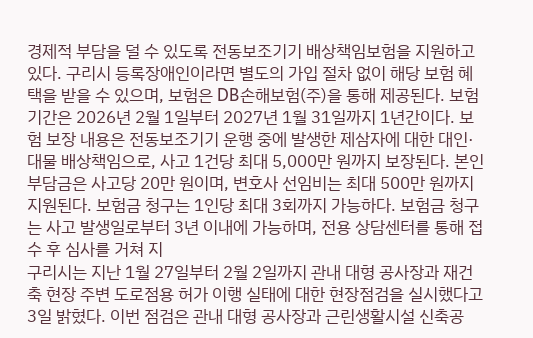경제적 부담을 덜 수 있도록 전동보조기기 배상책임보험을 지원하고 있다. 구리시 등록장애인이라면 별도의 가입 절차 없이 해당 보험 혜택을 받을 수 있으며, 보험은 DB손해보험(주)을 통해 제공된다. 보험 기간은 2026년 2월 1일부터 2027년 1월 31일까지 1년간이다. 보험 보장 내용은 전동보조기기 운행 중에 발생한 제삼자에 대한 대인·대물 배상책임으로, 사고 1건당 최대 5,000만 원까지 보장된다. 본인 부담금은 사고당 20만 원이며, 변호사 선임비는 최대 500만 원까지 지원된다. 보험금 청구는 1인당 최대 3회까지 가능하다. 보험금 청구는 사고 발생일로부터 3년 이내에 가능하며, 전용 상담센터를 통해 접수 후 심사를 거쳐 지
구리시는 지난 1월 27일부터 2월 2일까지 관내 대형 공사장과 재건축 현장 주변 도로점용 허가 이행 실태에 대한 현장점검을 실시했다고 3일 밝혔다. 이번 점검은 관내 대형 공사장과 근린생활시설 신축공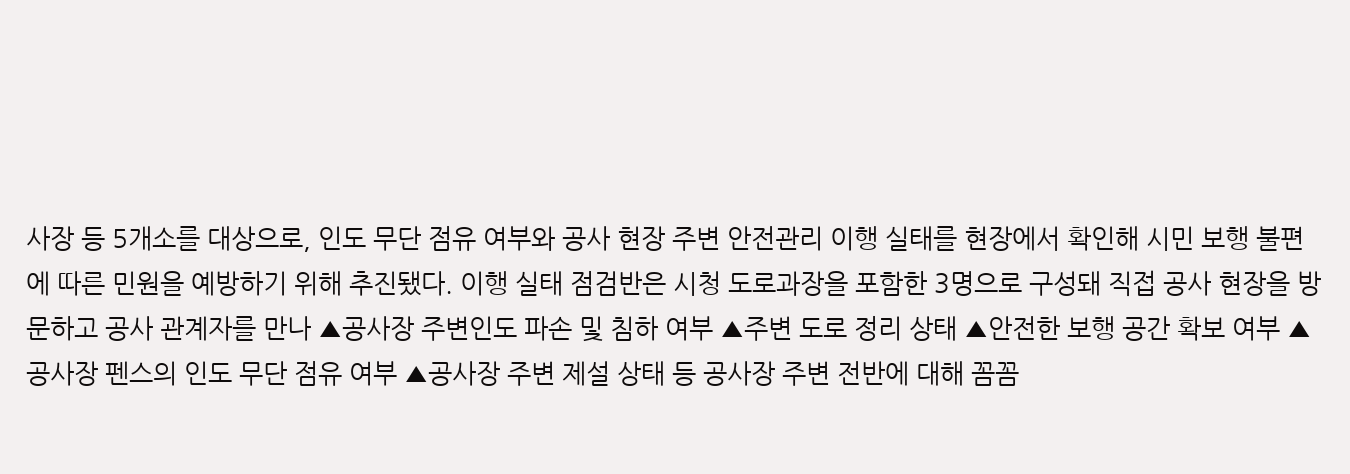사장 등 5개소를 대상으로, 인도 무단 점유 여부와 공사 현장 주변 안전관리 이행 실태를 현장에서 확인해 시민 보행 불편에 따른 민원을 예방하기 위해 추진됐다. 이행 실태 점검반은 시청 도로과장을 포함한 3명으로 구성돼 직접 공사 현장을 방문하고 공사 관계자를 만나 ▲공사장 주변인도 파손 및 침하 여부 ▲주변 도로 정리 상태 ▲안전한 보행 공간 확보 여부 ▲공사장 펜스의 인도 무단 점유 여부 ▲공사장 주변 제설 상태 등 공사장 주변 전반에 대해 꼼꼼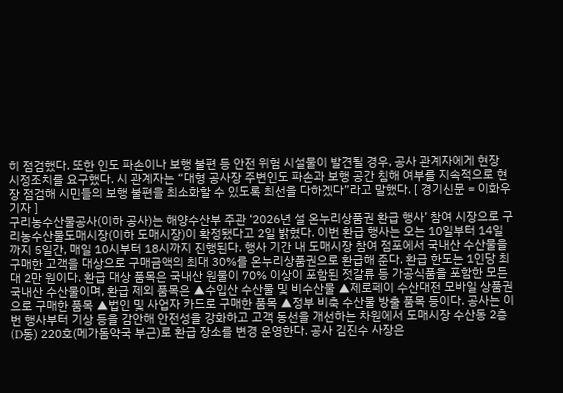히 점검했다. 또한 인도 파손이나 보행 불편 등 안전 위험 시설물이 발견될 경우, 공사 관계자에게 현장 시정조치를 요구했다. 시 관계자는 “대형 공사장 주변인도 파손과 보행 공간 침해 여부를 지속적으로 현장 점검해 시민들의 보행 불편을 최소화할 수 있도록 최선을 다하겠다”라고 말했다. [ 경기신문 = 이화우 기자 ]
구리농수산물공사(이하 공사)는 해양수산부 주관 ‘2026년 설 온누리상품권 환급 행사’ 참여 시장으로 구리농수산물도매시장(이하 도매시장)이 확정됐다고 2일 밝혔다. 이번 환급 행사는 오는 10일부터 14일까지 5일간, 매일 10시부터 18시까지 진행된다. 행사 기간 내 도매시장 참여 점포에서 국내산 수산물을 구매한 고객을 대상으로 구매금액의 최대 30%를 온누리상품권으로 환급해 준다. 환급 한도는 1인당 최대 2만 원이다. 환급 대상 품목은 국내산 원물이 70% 이상이 포함된 젓갈류 등 가공식품을 포함한 모든 국내산 수산물이며, 환급 제외 품목은 ▲수입산 수산물 및 비수산물 ▲제로페이 수산대전 모바일 상품권으로 구매한 품목 ▲법인 및 사업자 카드로 구매한 품목 ▲정부 비축 수산물 방출 품목 등이다. 공사는 이번 행사부터 기상 등을 감안해 안전성을 강화하고 고객 동선을 개선하는 차원에서 도매시장 수산동 2층(D동) 220호(메가돔약국 부근)로 환급 장소를 변경 운영한다. 공사 김진수 사장은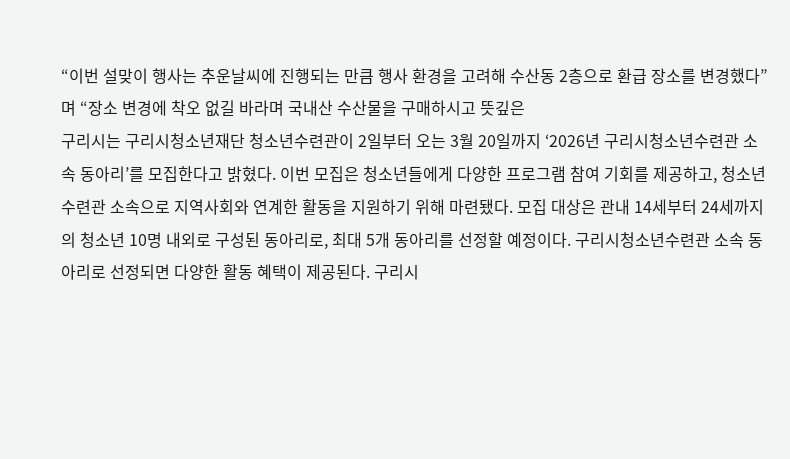“이번 설맞이 행사는 추운날씨에 진행되는 만큼 행사 환경을 고려해 수산동 2층으로 환급 장소를 변경했다”며 “장소 변경에 착오 없길 바라며 국내산 수산물을 구매하시고 뜻깊은
구리시는 구리시청소년재단 청소년수련관이 2일부터 오는 3월 20일까지 ‘2026년 구리시청소년수련관 소속 동아리’를 모집한다고 밝혔다. 이번 모집은 청소년들에게 다양한 프로그램 참여 기회를 제공하고, 청소년수련관 소속으로 지역사회와 연계한 활동을 지원하기 위해 마련됐다. 모집 대상은 관내 14세부터 24세까지의 청소년 10명 내외로 구성된 동아리로, 최대 5개 동아리를 선정할 예정이다. 구리시청소년수련관 소속 동아리로 선정되면 다양한 활동 혜택이 제공된다. 구리시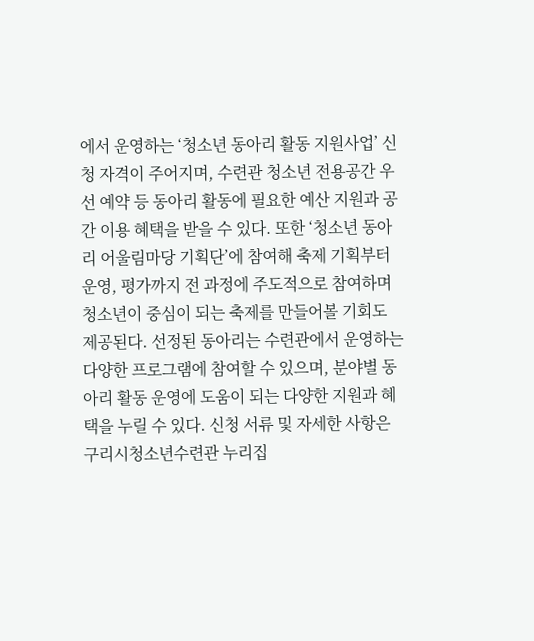에서 운영하는 ‘청소년 동아리 활동 지원사업’ 신청 자격이 주어지며, 수련관 청소년 전용공간 우선 예약 등 동아리 활동에 필요한 예산 지원과 공간 이용 혜택을 받을 수 있다. 또한 ‘청소년 동아리 어울림마당 기획단’에 참여해 축제 기획부터 운영, 평가까지 전 과정에 주도적으로 참여하며 청소년이 중심이 되는 축제를 만들어볼 기회도 제공된다. 선정된 동아리는 수련관에서 운영하는 다양한 프로그램에 참여할 수 있으며, 분야별 동아리 활동 운영에 도움이 되는 다양한 지원과 혜택을 누릴 수 있다. 신청 서류 및 자세한 사항은 구리시청소년수련관 누리집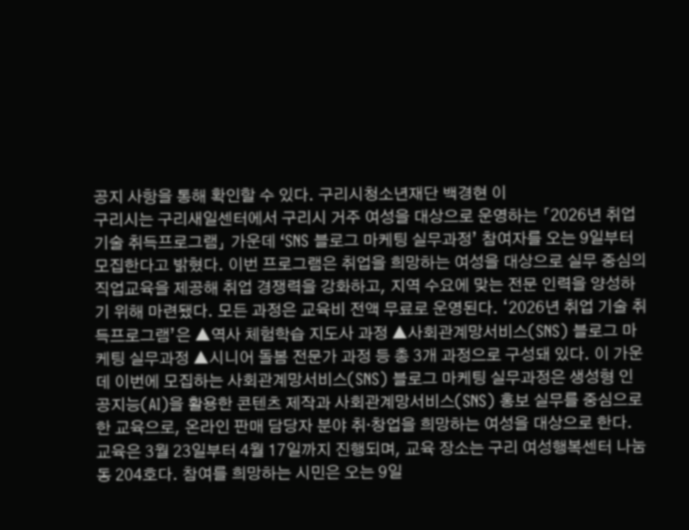공지 사항을 통해 확인할 수 있다. 구리시청소년재단 백경현 이
구리시는 구리새일센터에서 구리시 거주 여성을 대상으로 운영하는 「2026년 취업 기술 취득프로그램」 가운데 ‘SNS 블로그 마케팅 실무과정’ 참여자를 오는 9일부터 모집한다고 밝혔다. 이번 프로그램은 취업을 희망하는 여성을 대상으로 실무 중심의 직업교육을 제공해 취업 경쟁력을 강화하고, 지역 수요에 맞는 전문 인력을 양성하기 위해 마련됐다. 모든 과정은 교육비 전액 무료로 운영된다. ‘2026년 취업 기술 취득프로그램’은 ▲역사 체험학습 지도사 과정 ▲사회관계망서비스(SNS) 블로그 마케팅 실무과정 ▲시니어 돌봄 전문가 과정 등 총 3개 과정으로 구성돼 있다. 이 가운데 이번에 모집하는 사회관계망서비스(SNS) 블로그 마케팅 실무과정은 생성형 인공지능(AI)을 활용한 콘텐츠 제작과 사회관계망서비스(SNS) 홍보 실무를 중심으로 한 교육으로, 온라인 판매 담당자 분야 취·창업을 희망하는 여성을 대상으로 한다. 교육은 3월 23일부터 4월 17일까지 진행되며, 교육 장소는 구리 여성행복센터 나눔동 204호다. 참여를 희망하는 시민은 오는 9일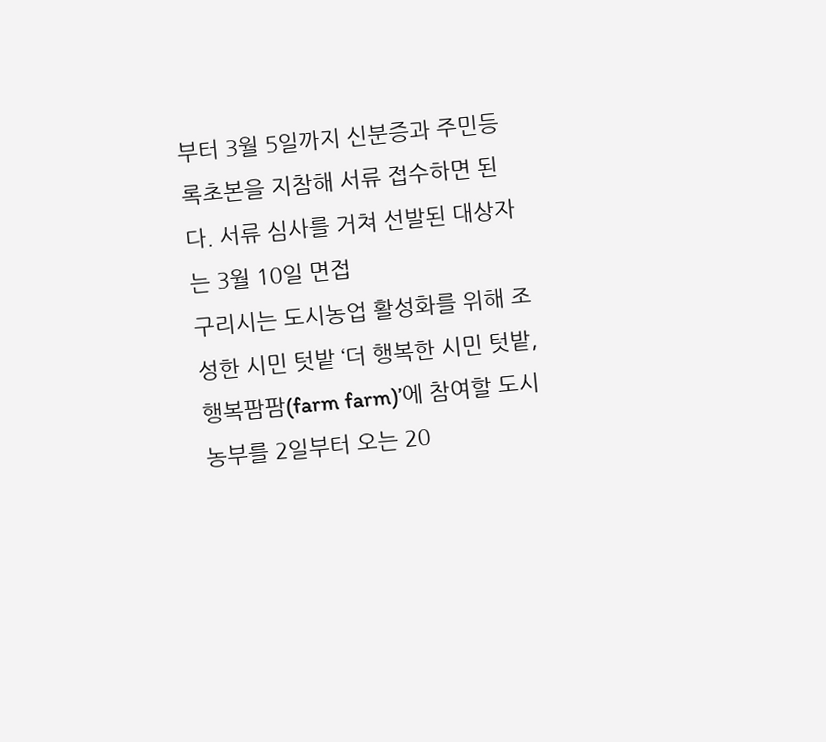부터 3월 5일까지 신분증과 주민등록초본을 지참해 서류 접수하면 된다. 서류 심사를 거쳐 선발된 대상자는 3월 10일 면접
구리시는 도시농업 활성화를 위해 조성한 시민 텃밭 ‘더 행복한 시민 텃밭, 행복팜팜(farm farm)’에 참여할 도시농부를 2일부터 오는 20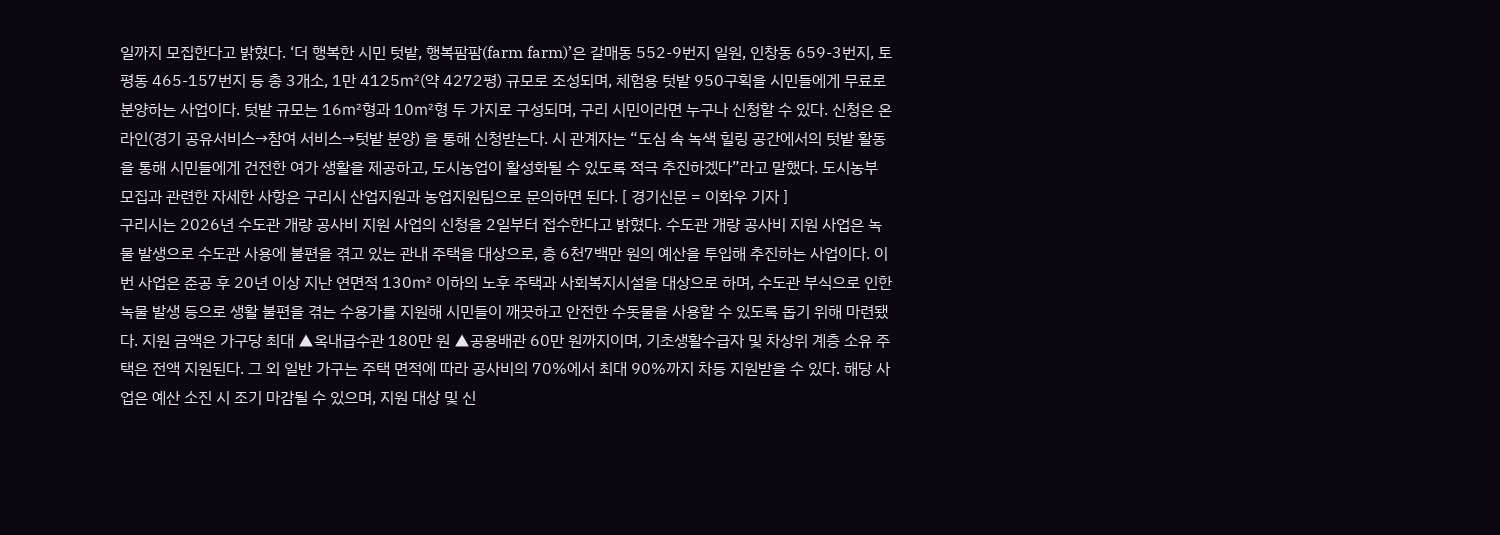일까지 모집한다고 밝혔다. ‘더 행복한 시민 텃밭, 행복팜팜(farm farm)’은 갈매동 552-9번지 일원, 인창동 659-3번지, 토평동 465-157번지 등 총 3개소, 1만 4125㎡(약 4272평) 규모로 조성되며, 체험용 텃밭 950구획을 시민들에게 무료로 분양하는 사업이다. 텃밭 규모는 16㎡형과 10㎡형 두 가지로 구성되며, 구리 시민이라면 누구나 신청할 수 있다. 신청은 온라인(경기 공유서비스→참여 서비스→텃밭 분양) 을 통해 신청받는다. 시 관계자는 “도심 속 녹색 힐링 공간에서의 텃밭 활동을 통해 시민들에게 건전한 여가 생활을 제공하고, 도시농업이 활성화될 수 있도록 적극 추진하겠다”라고 말했다. 도시농부 모집과 관련한 자세한 사항은 구리시 산업지원과 농업지원팀으로 문의하면 된다. [ 경기신문 = 이화우 기자 ]
구리시는 2026년 수도관 개량 공사비 지원 사업의 신청을 2일부터 접수한다고 밝혔다. 수도관 개량 공사비 지원 사업은 녹물 발생으로 수도관 사용에 불편을 겪고 있는 관내 주택을 대상으로, 총 6천7백만 원의 예산을 투입해 추진하는 사업이다. 이번 사업은 준공 후 20년 이상 지난 연면적 130㎡ 이하의 노후 주택과 사회복지시설을 대상으로 하며, 수도관 부식으로 인한 녹물 발생 등으로 생활 불편을 겪는 수용가를 지원해 시민들이 깨끗하고 안전한 수돗물을 사용할 수 있도록 돕기 위해 마련됐다. 지원 금액은 가구당 최대 ▲옥내급수관 180만 원 ▲공용배관 60만 원까지이며, 기초생활수급자 및 차상위 계층 소유 주택은 전액 지원된다. 그 외 일반 가구는 주택 면적에 따라 공사비의 70%에서 최대 90%까지 차등 지원받을 수 있다. 해당 사업은 예산 소진 시 조기 마감될 수 있으며, 지원 대상 및 신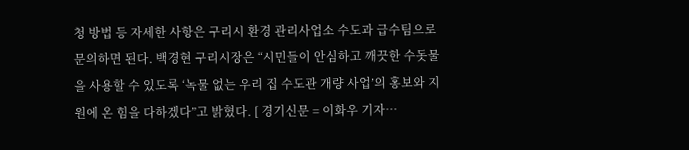청 방법 등 자세한 사항은 구리시 환경 관리사업소 수도과 급수팀으로 문의하면 된다. 백경현 구리시장은 “시민들이 안심하고 깨끗한 수돗물을 사용할 수 있도록 ‘녹물 없는 우리 집 수도관 개량 사업’의 홍보와 지원에 온 힘을 다하겠다”고 밝혔다. [ 경기신문 = 이화우 기자…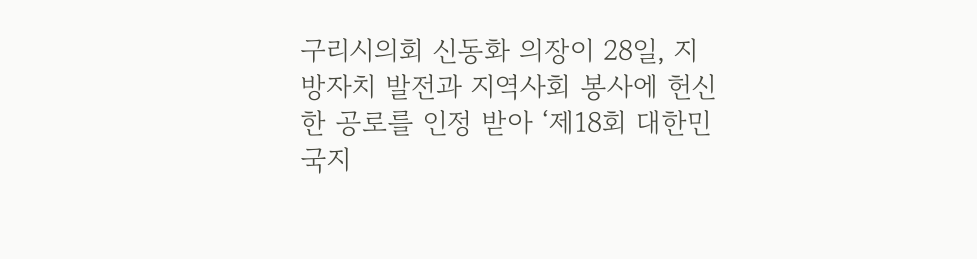구리시의회 신동화 의장이 28일, 지방자치 발전과 지역사회 봉사에 헌신한 공로를 인정 받아 ‘제18회 대한민국지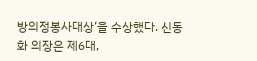방의정봉사대상’을 수상했다. 신동화 의장은 제6대,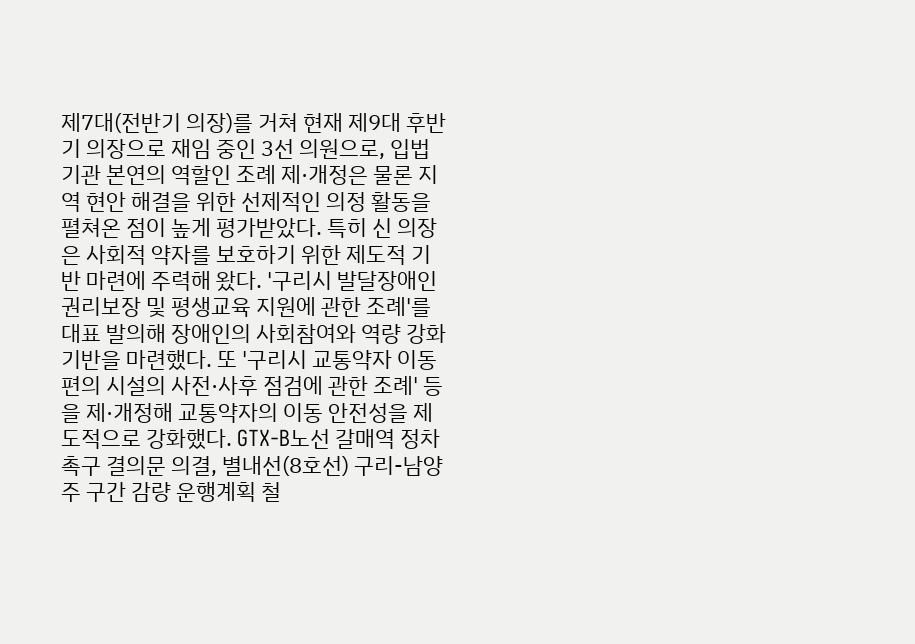제7대(전반기 의장)를 거쳐 현재 제9대 후반기 의장으로 재임 중인 3선 의원으로, 입법기관 본연의 역할인 조례 제·개정은 물론 지역 현안 해결을 위한 선제적인 의정 활동을 펼쳐온 점이 높게 평가받았다. 특히 신 의장은 사회적 약자를 보호하기 위한 제도적 기반 마련에 주력해 왔다. '구리시 발달장애인 권리보장 및 평생교육 지원에 관한 조례'를 대표 발의해 장애인의 사회참여와 역량 강화 기반을 마련했다. 또 '구리시 교통약자 이동편의 시설의 사전·사후 점검에 관한 조례' 등을 제·개정해 교통약자의 이동 안전성을 제도적으로 강화했다. GTX-B노선 갈매역 정차 촉구 결의문 의결, 별내선(8호선) 구리-남양주 구간 감량 운행계획 철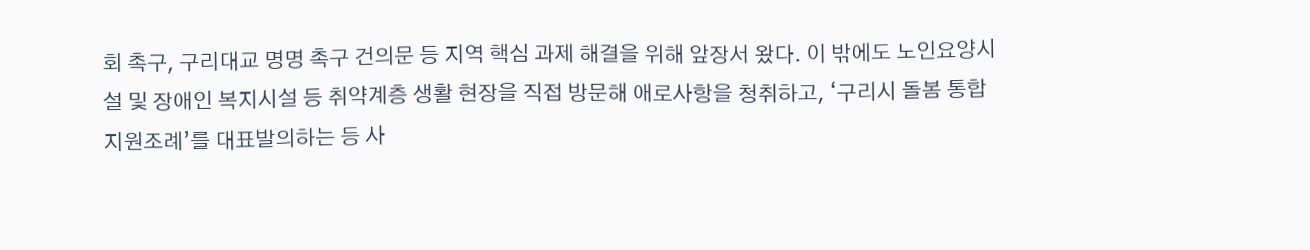회 촉구, 구리대교 명명 촉구 건의문 등 지역 핵심 과제 해결을 위해 앞장서 왔다. 이 밖에도 노인요양시설 및 장애인 복지시설 등 취약계층 생활 현장을 직접 방문해 애로사항을 청취하고, ‘구리시 돌봄 통합지원조례’를 대표발의하는 등 사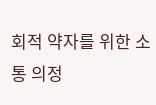회적 약자를 위한 소통 의정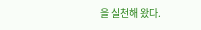을 실천해 왔다.